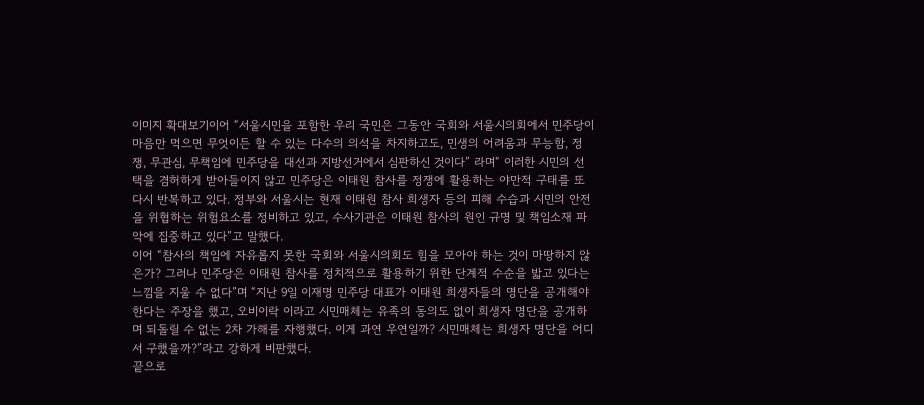이미지 확대보기이어 “서울시민을 포함한 우리 국민은 그동안 국회와 서울시의회에서 민주당이 마음만 먹으면 무엇이든 할 수 있는 다수의 의석을 차지하고도, 민생의 어려움과 무능함, 정쟁, 무관심, 무책임에 민주당을 대선과 지방선거에서 심판하신 것이다” 라며“ 이러한 시민의 선택을 겸허하게 받아들이지 않고 민주당은 이태원 참사를 정쟁에 활용하는 야만적 구태를 또 다시 반복하고 있다. 정부와 서울시는 현재 이태원 참사 희생자 등의 피해 수습과 시민의 안전을 위협하는 위험요소를 정비하고 있고, 수사기관은 이태원 참사의 원인 규명 및 책임소재 파악에 집중하고 있다”고 말했다.
이어 “참사의 책임에 자유롭지 못한 국회와 서울시의회도 힘을 모아야 하는 것이 마땅하지 않은가? 그러나 민주당은 이태원 참사를 정치적으로 활용하기 위한 단계적 수순을 밟고 있다는 느낌을 지울 수 없다”며 “지난 9일 이재명 민주당 대표가 이태원 희생자들의 명단을 공개해야 한다는 주장을 했고, 오비이락 이라고 시민매체는 유족의 동의도 없이 희생자 명단을 공개하며 되돌릴 수 없는 2차 가해를 자행했다. 이게 과연 우연일까? 시민매체는 희생자 명단을 어디서 구했을까?”라고 강하게 비판했다.
끝으로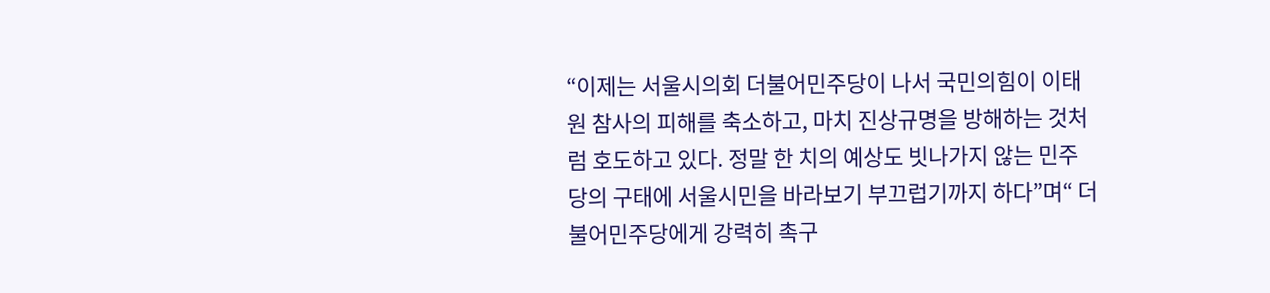“이제는 서울시의회 더불어민주당이 나서 국민의힘이 이태원 참사의 피해를 축소하고, 마치 진상규명을 방해하는 것처럼 호도하고 있다. 정말 한 치의 예상도 빗나가지 않는 민주당의 구태에 서울시민을 바라보기 부끄럽기까지 하다”며“ 더불어민주당에게 강력히 촉구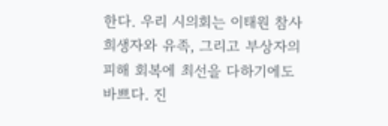한다. 우리 시의회는 이태원 참사 희생자와 유족, 그리고 부상자의 피해 회복에 최선을 다하기에도 바쁘다. 진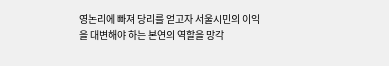영논리에 빠져 당리를 얻고자 서울시민의 이익을 대변해야 하는 본연의 역할을 망각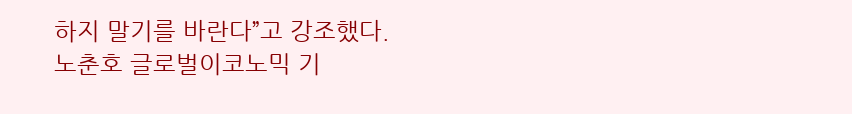하지 말기를 바란다”고 강조했다.
노춘호 글로벌이코노믹 기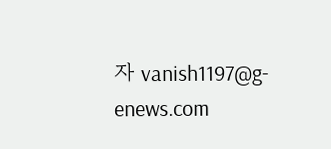자 vanish1197@g-enews.com